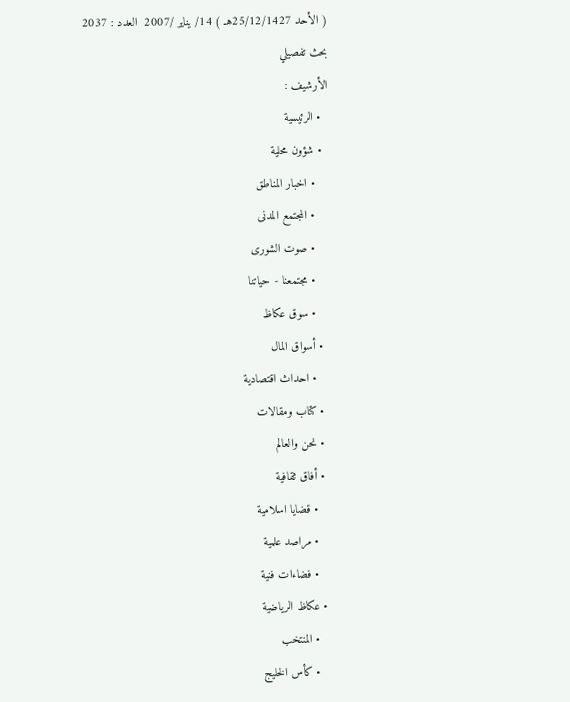( الأحد 25/12/1427هـ ) 14/ يناير /2007  العدد : 2037
بحث تفصيلي
الأرشيف :
  • الرئيسية
  • شؤون محلية
    • اخبار المناطق
    • المجتمع المدنى
    • صوت الشورى
    • مجتمعنا - حياتنا
    • سوق عكاظ
  • أسواق المال
    • احداث اقتصادية
  • كتاب ومقالات
  • نحن والعالم
  • أفاق ثقافية
    • قضايا اسلامية
    • مراصد علمية
    • فضاءات فنية
  • عكاظ الرياضية
    • المنتخب
    • كأس الخليج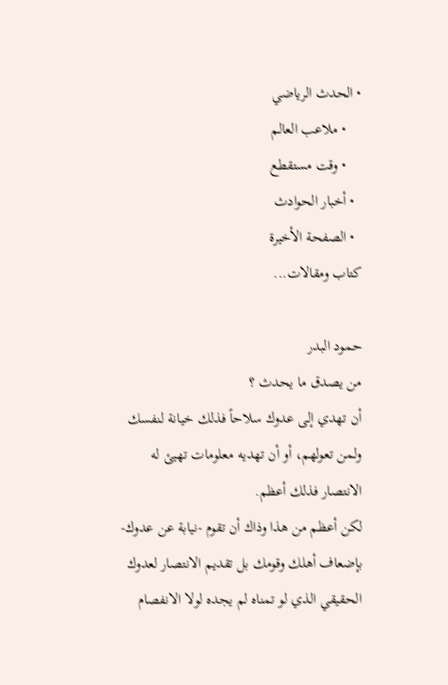• الحدث الرياضي
    • ملاعب العالم
    • وقت مستقطع
  • أخبار الحوادث
  • الصفحة الأخيرة
كتاب ومقالات...

حمود البدر
من يصدق ما يحدث ؟
أن تهدي إلى عدوك سلاحاً فذلك خيانة لنفسك ولمن تعولهم، أو أن تهديه معلومات تهيئ له الانتصار فذلك أعظم.
لكن أعظم من هذا وذاك أن تقوم -نيابة عن عدوك- بإضعاف أهلك وقومك بل تقديم الانتصار لعدوك الحقيقي الذي لو تمناه لم يجده لولا الانفصام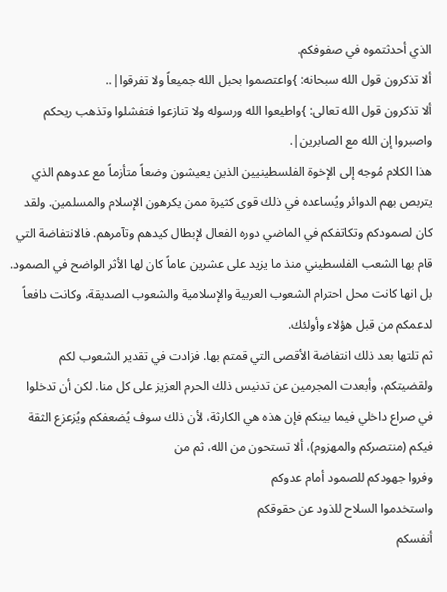الذي أحدثتموه في صفوفكم.
ألا تذكرون قول الله سبحانه: }واعتصموا بحبل الله جميعاً ولا تفرقوا|..
ألا تذكرون قول الله تعالى: }واطيعوا الله ورسوله ولا تنازعوا فتفشلوا وتذهب ريحكم واصبروا إن الله مع الصابرين|.
هذا الكلام مُوجه إلى الإخوة الفلسطينيين الذين يعيشون وضعاً متأزماً مع عدوهم الذي يتربص بهم الدوائر ويُساعده في ذلك قوى كثيرة ممن يكرهون الإسلام والمسلمين. ولقد كان لصمودكم وتكاتفكم في الماضي دوره الفعال لإبطال كيدهم وتآمرهم. فالانتفاضة التي قام بها الشعب الفلسطيني منذ ما يزيد على عشرين عاماً كان لها الأثر الواضح في الصمود. بل انها كانت محل احترام الشعوب العربية والإسلامية والشعوب الصديقة، وكانت دافعاً لدعمكم من قبل هؤلاء وأولئك.
ثم تلتها بعد ذلك انتفاضة الأقصى التي قمتم بها. فزادت في تقدير الشعوب لكم ولقضيتكم، وأبعدت المجرمين عن تدنيس ذلك الحرم العزيز على كل منا. لكن أن تدخلوا في صراع داخلي فيما بينكم فإن هذه هي الكارثة، لأن ذلك سوف يُضعفكم ويُزعزع الثقة فيكم (منتصركم والمهزوم)، ألا تستحون من الله، ثم من
وفروا جهودكم للصمود أمام عدوكم
واستخدموا السلاح للذود عن حقوقكم
أنفسكم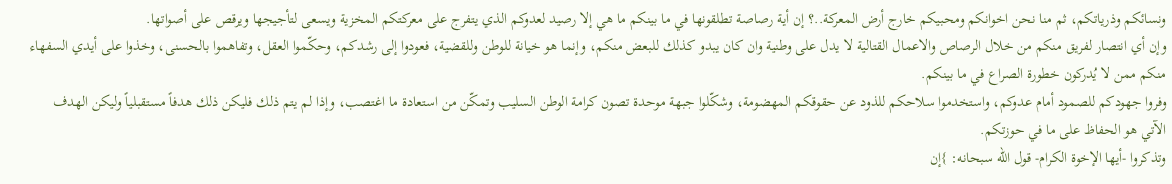ونسائكم وذرياتكم، ثم منا نحن اخوانكم ومحبيكم خارج أرض المعركة..؟ إن أية رصاصة تطلقونها في ما بينكم ما هي إلا رصيد لعدوكم الذي يتفرج على معركتكم المخزية ويسعى لتأجيجها ويرقص على أصواتها.
وإن أي انتصار لفريق منكم من خلال الرصاص والاعمال القتالية لا يدل على وطنية وان كان يبدو كذلك للبعض منكم، وإنما هو خيانة للوطن وللقضية، فعودوا إلى رشدكم، وحكّموا العقل، وتفاهموا بالحسنى، وخذوا على أيدي السفهاء منكم ممن لا يُدركون خطورة الصراع في ما بينكم.
وفروا جهودكم للصمود أمام عدوكم، واستخدموا سلاحكم للذود عن حقوقكم المهضومة، وشكّلوا جبهة موحدة تصون كرامة الوطن السليب وتمكّن من استعادة ما اغتصب، وإذا لم يتم ذلك فليكن ذلك هدفاً مستقبلياً وليكن الهدف الآتي هو الحفاظ على ما في حوزتكم.
وتذكروا -أيها الإخوة الكرام- قول الله سبحانه: }إن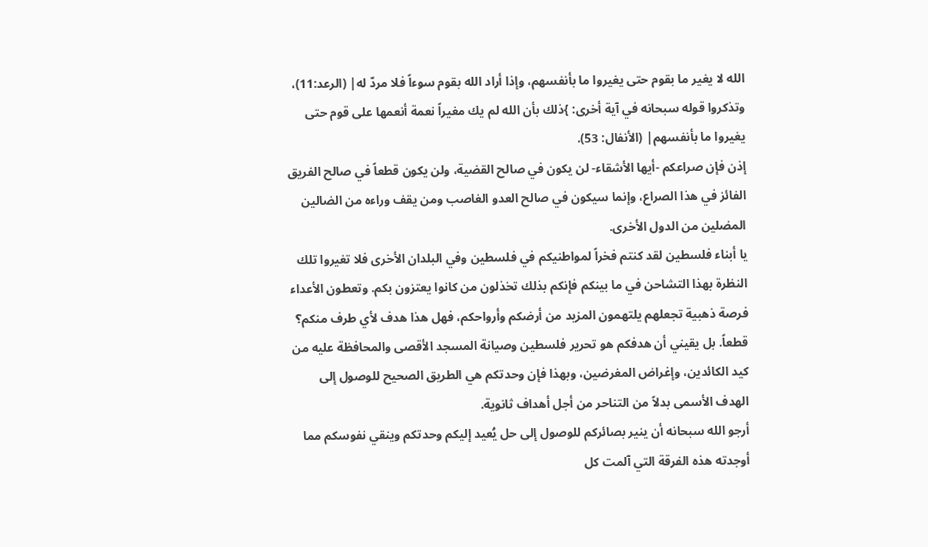الله لا يغير ما بقوم حتى يغيروا ما بأنفسهم، وإذا أراد الله بقوم سوءاً فلا مردّ له| (الرعد:11)، وتذكروا قوله سبحانه في آية أخرى: }ذلك بأن الله لم يك مغيراً نعمة أنعمها على قوم حتى يغيروا ما بأنفسهم| (الأنفال: 53).
إذن فإن صراعكم -أيها الأشقاء- لن يكون في صالح القضية، ولن يكون قطعاً في صالح الفريق الفائز في هذا الصراع، وإنما سيكون في صالح العدو الغاصب ومن يقف وراءه من الضالين المضلين من الدول الأخرى.
يا أبناء فلسطين لقد كنتم فخراً لمواطنيكم في فلسطين وفي البلدان الأخرى فلا تغيروا تلك النظرة بهذا التشاحن في ما بينكم فإنكم بذلك تخذلون من كانوا يعتزون بكم. وتعطون الأعداء فرصة ذهبية تجعلهم يلتهمون المزيد من أرضكم وأرواحكم، فهل هذا هدف لأي طرف منكم؟
قطعاً. بل يقيني أن هدفكم هو تحرير فلسطين وصيانة المسجد الأقصى والمحافظة عليه من كيد الكائدين، وإغراض المغرضين، وبهذا فإن وحدتكم هي الطريق الصحيح للوصول إلى الهدف الأسمى بدلاً من التناحر من أجل أهداف ثانوية.
أرجو الله سبحانه أن ينير بصائركم للوصول إلى حل يُعيد إليكم وحدتكم وينقي نفوسكم مما أوجدته هذه الفرقة التي آلمت كل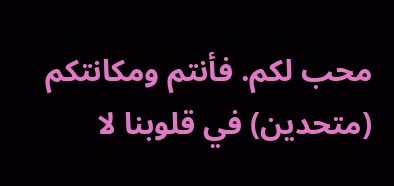محب لكم. فأنتم ومكانتكم (متحدين) في قلوبنا لا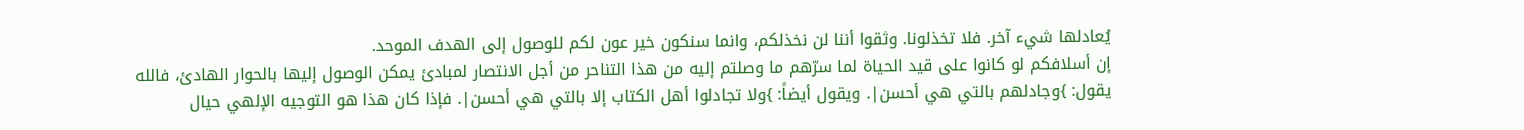يُعادلها شيء آخر. فلا تخذلونا. وثقوا أننا لن نخذلكم، وانما سنكون خير عون لكم للوصول إلى الهدف الموحد.
إن أسلافكم لو كانوا على قيد الحياة لما سرّهم ما وصلتم إليه من هذا التناحر من أجل الانتصار لمبادئ يمكن الوصول إليها بالحوار الهادئ، فالله يقول: }وجادلهم بالتي هي أحسن|. ويقول أيضاً: }ولا تجادلوا أهل الكتاب إلا بالتي هي أحسن|. فإذا كان هذا هو التوجيه الإلهي حيال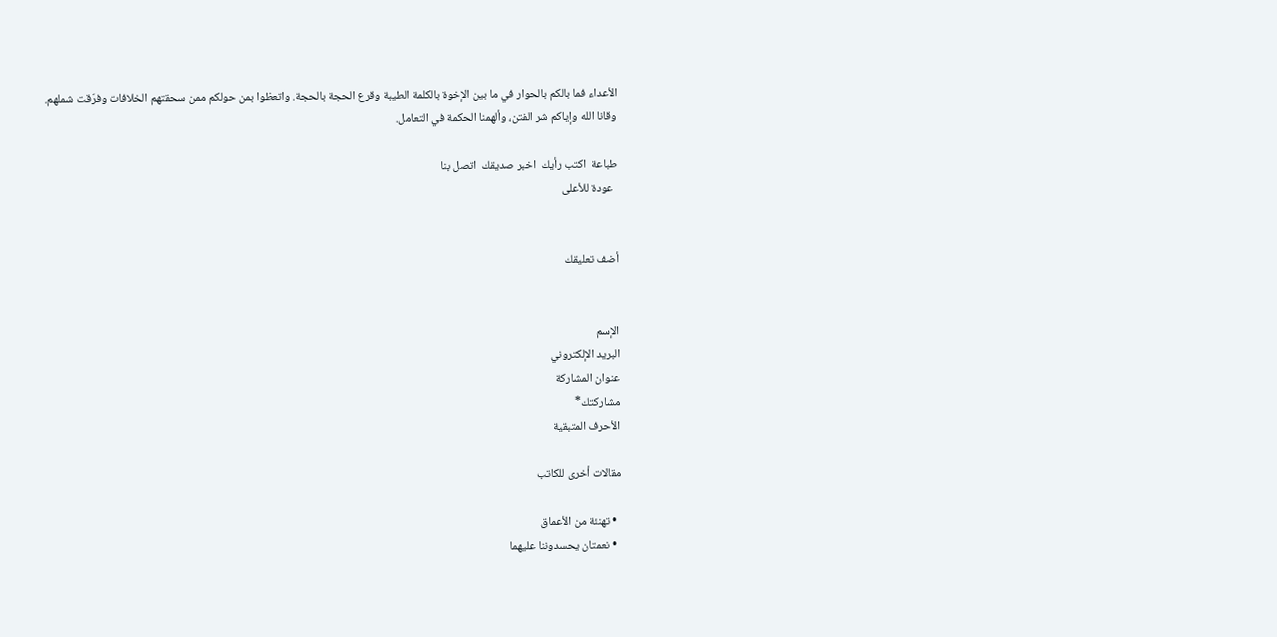الأعداء فما بالكم بالحوار في ما بين الإخوة بالكلمة الطيبة وقرع الحجة بالحجة. واتعظوا بمن حولكم ممن سحقتهم الخلافات وفرّقت شملهم.
وقانا الله وإياكم شر الفتن، وألهمنا الحكمة في التعامل.

طباعة  اكتب رأيك  اخبر صديقك  اتصل بنا
  عودة للأعلى


أضف تعليقك


الإسم
البريد الإلكتروني
عنوان المشاركة
مشاركتك*
الأحرف المتبقية

مقالات أخرى للكاتب

  • تهنئة من الأعماق
  • نعمتان يحسدوننا عليهما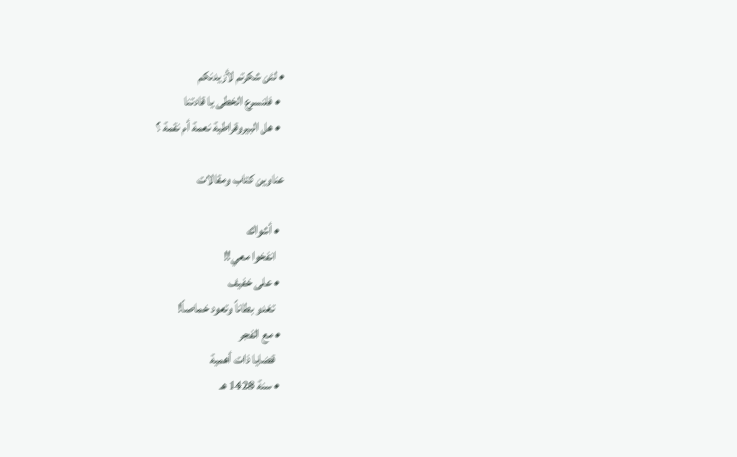• لئن شكرتم لأزيدنكم
  • فلنسرع الخطى يا قادتنا
  • هل البيروقراطية نعمة أم نقمة ؟

عناوين كتاب ومقالات

  • أشواك
    انفخوا معي!!
  • على خفيف
    تغدو بطاناً وتعود خماصاً!
  • مع الفجر
    قضايا ذات أهمية
  • سنة 1428 هـ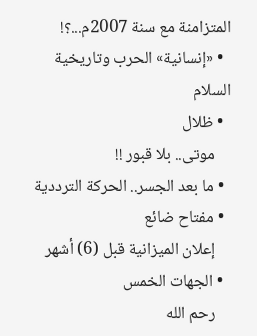المتزامنة مع سنة 2007م...؟!
  • «إنسانية» الحرب وتاريخية السلام
  • ظلال
    موتى.. بلا قبور !!
  • ما بعد الجسر.. الحركة الترددية
  • مفتاح ضائع
    إعلان الميزانية قبل (6) أشهر
  • الجهات الخمس
    رحم الله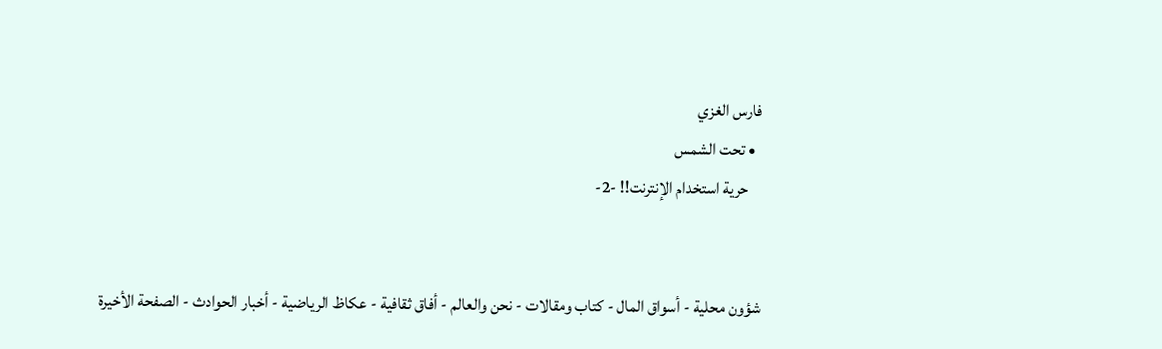فارس الغزي
  • تحت الشمس
    حرية استخدام الإنترنت!! -2-


شؤون محلية - أسواق المال - كتاب ومقالات - نحن والعالم - أفاق ثقافية - عكاظ الرياضية - أخبار الحوادث - الصفحة الأخيرة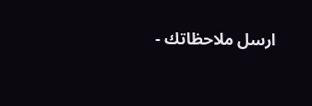ارسل ملاحظاتك -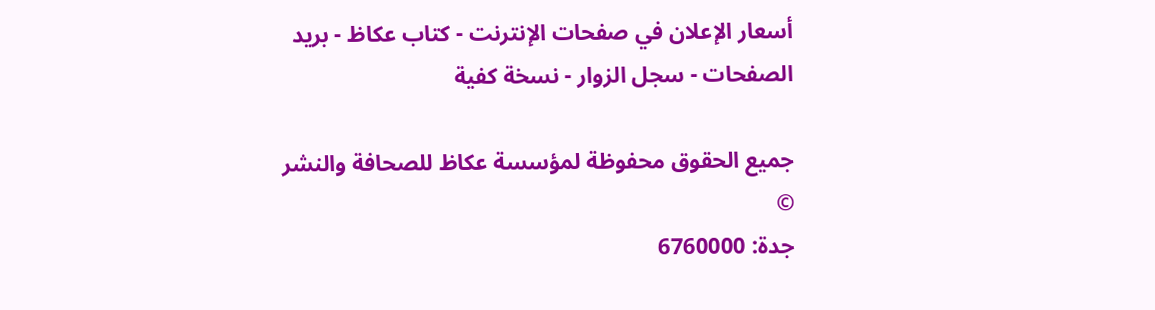أسعار الإعلان في صفحات الإنترنت - كتاب عكاظ - بريد الصفحات - سجل الزوار - نسخة كفية

جميع الحقوق محفوظة لمؤسسة عكاظ للصحافة والنشر ©
جدة: 6760000